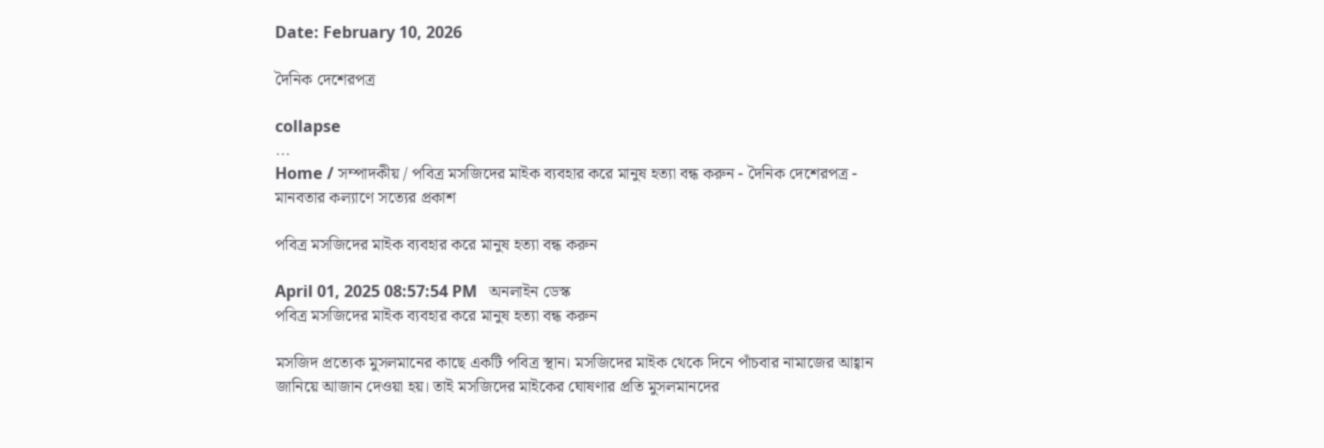Date: February 10, 2026

দৈনিক দেশেরপত্র

collapse
...
Home / সম্পাদকীয় / পবিত্র মসজিদের মাইক ব্যবহার করে মানুষ হত্যা বন্ধ করুন - দৈনিক দেশেরপত্র - মানবতার কল্যাণে সত্যের প্রকাশ

পবিত্র মসজিদের মাইক ব্যবহার করে মানুষ হত্যা বন্ধ করুন

April 01, 2025 08:57:54 PM   অনলাইন ডেস্ক
পবিত্র মসজিদের মাইক ব্যবহার করে মানুষ হত্যা বন্ধ করুন

মসজিদ প্রত্যেক মুসলমানের কাছে একটি পবিত্র স্থান। মসজিদের মাইক থেকে দিনে পাঁচবার নামাজের আহ্বান জানিয়ে আজান দেওয়া হয়। তাই মসজিদের মাইকের ঘোষণার প্রতি মুসলমানদের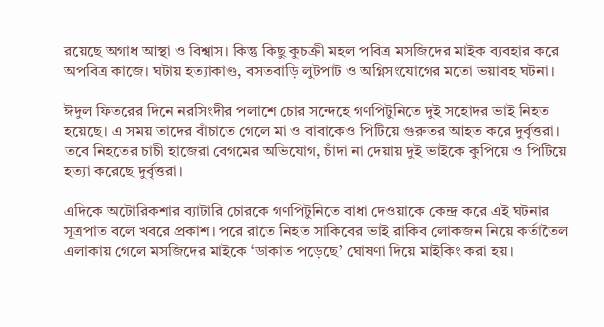রয়েছে অগাধ আস্থা ও বিশ্বাস। কিন্তু কিছু কুচক্রী মহল পবিত্র মসজিদের মাইক ব্যবহার করে অপবিত্র কাজে। ঘটায় হত্যাকাণ্ড, বসতবাড়ি লুটপাট ও অগ্নিসংযোগের মতো ভয়াবহ ঘটনা।

ঈদুল ফিতরের দিনে নরসিংদীর পলাশে চোর সন্দেহে গণপিটুনিতে দুই সহোদর ভাই নিহত হয়েছে। এ সময় তাদের বাঁচাতে গেলে মা ও বাবাকেও পিটিয়ে গুরুতর আহত করে দুর্বৃত্তরা। তবে নিহতের চাচী হাজেরা বেগমের অভিযোগ, চাঁদা না দেয়ায় দুই ভাইকে কুপিয়ে ও পিটিয়ে হত্যা করেছে দুর্বৃত্তরা।

এদিকে অটোরিকশার ব্যাটারি চোরকে গণপিটুনিতে বাধা দেওয়াকে কেন্দ্র করে এই ঘটনার সূত্রপাত বলে খবরে প্রকাশ। পরে রাতে নিহত সাকিবের ভাই রাকিব লোকজন নিয়ে কর্তাতৈল এলাকায় গেলে মসজিদের মাইকে ‘ডাকাত পড়েছে’ ঘোষণা দিয়ে মাইকিং করা হয়।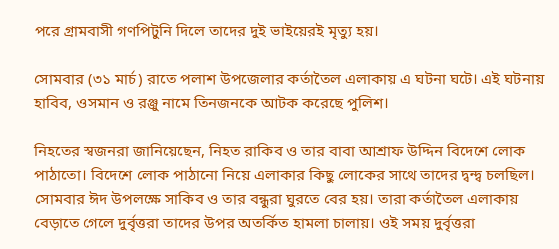পরে গ্রামবাসী গণপিটুনি দিলে তাদের দুই ভাইয়েরই মৃত্যু হয়।

সোমবার (৩১ মার্চ) রাতে পলাশ উপজেলার কর্তাতৈল এলাকায় এ ঘটনা ঘটে। এই ঘটনায় হাবিব, ওসমান ও রঞ্জু নামে তিনজনকে আটক করেছে পুলিশ।

নিহতের স্বজনরা জানিয়েছেন, নিহত রাকিব ও তার বাবা আশ্রাফ উদ্দিন বিদেশে লোক পাঠাতো। বিদেশে লোক পাঠানো নিয়ে এলাকার কিছু লোকের সাথে তাদের দ্বন্দ্ব চলছিল। সোমবার ঈদ উপলক্ষে সাকিব ও তার বন্ধুরা ঘুরতে বের হয়। তারা কর্তাতৈল এলাকায় বেড়াতে গেলে দুর্বৃত্তরা তাদের উপর অতর্কিত হামলা চালায়। ওই সময় দুর্বৃত্তরা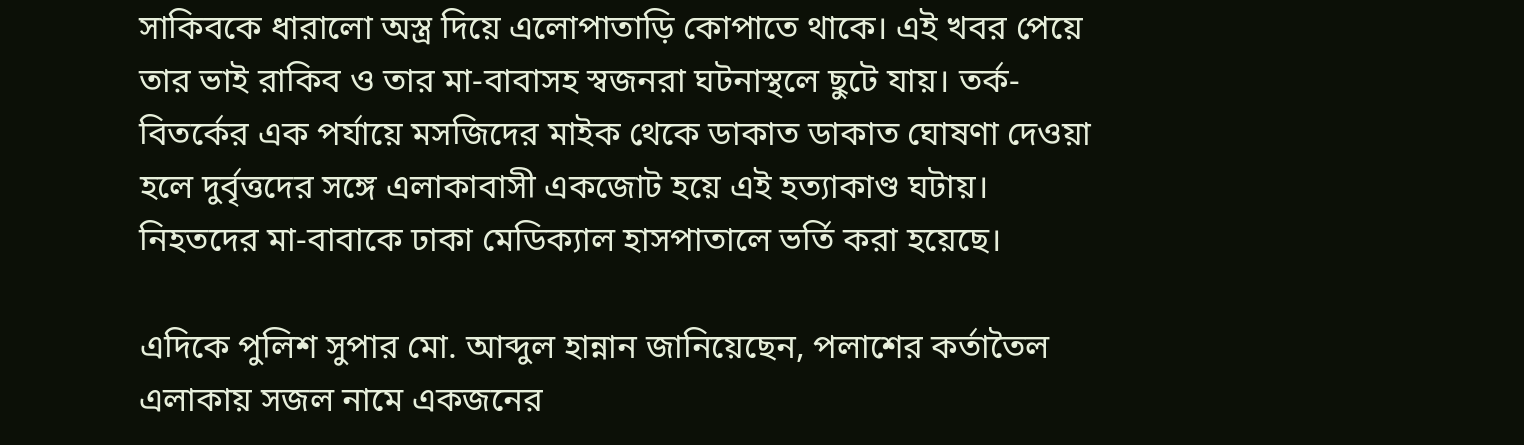সাকিবকে ধারালো অস্ত্র দিয়ে এলোপাতাড়ি কোপাতে থাকে। এই খবর পেয়ে তার ভাই রাকিব ও তার মা-বাবাসহ স্বজনরা ঘটনাস্থলে ছুটে যায়। তর্ক-বিতর্কের এক পর্যায়ে মসজিদের মাইক থেকে ডাকাত ডাকাত ঘোষণা দেওয়া হলে দুর্বৃত্তদের সঙ্গে এলাকাবাসী একজোট হয়ে এই হত্যাকাণ্ড ঘটায়। নিহতদের মা-বাবাকে ঢাকা মেডিক্যাল হাসপাতালে ভর্তি করা হয়েছে।

এদিকে পুলিশ সুপার মো. আব্দুল হান্নান জানিয়েছেন, পলাশের কর্তাতৈল এলাকায় সজল নামে একজনের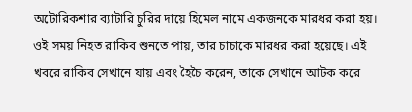অটোরিকশার ব্যাটারি চুরির দায়ে হিমেল নামে একজনকে মারধর করা হয়। ওই সময় নিহত রাকিব শুনতে পায়, তার চাচাকে মারধর করা হয়েছে। এই খবরে রাকিব সেখানে যায় এবং হৈচৈ করেন, তাকে সেখানে আটক করে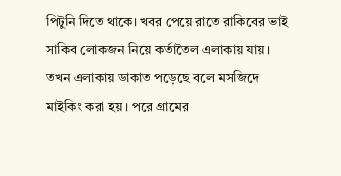পিটুনি দিতে থাকে। খবর পেয়ে রাতে রাকিবের ভাই সাকিব লোকজন নিয়ে কর্তাতৈল এলাকায় যায়। তখন এলাকায় ডাকাত পড়েছে বলে মসজিদে মাইকিং করা হয়। পরে গ্রামের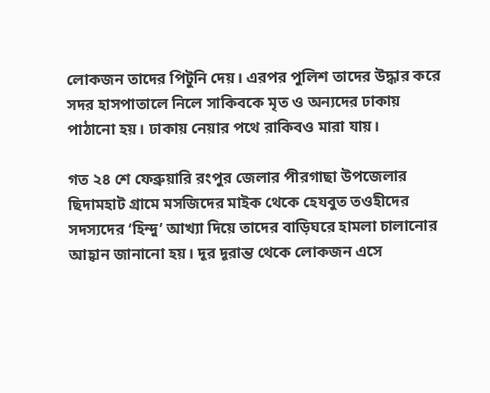লোকজন তাদের পিটুনি দেয়। এরপর পুলিশ তাদের উদ্ধার করে সদর হাসপাতালে নিলে সাকিবকে মৃত ও অন্যদের ঢাকায় পাঠানো হয়। ঢাকায় নেয়ার পথে রাকিবও মারা যায়।

গত ২৪ শে ফেব্রুয়ারি রংপুর জেলার পীরগাছা উপজেলার ছিদামহাট গ্রামে মসজিদের মাইক থেকে হেযবুত তওহীদের সদস্যদের ‘হিন্দু’ আখ্যা দিয়ে তাদের বাড়িঘরে হামলা চালানোর আহ্বান জানানো হয়। দূর দূরান্ত থেকে লোকজন এসে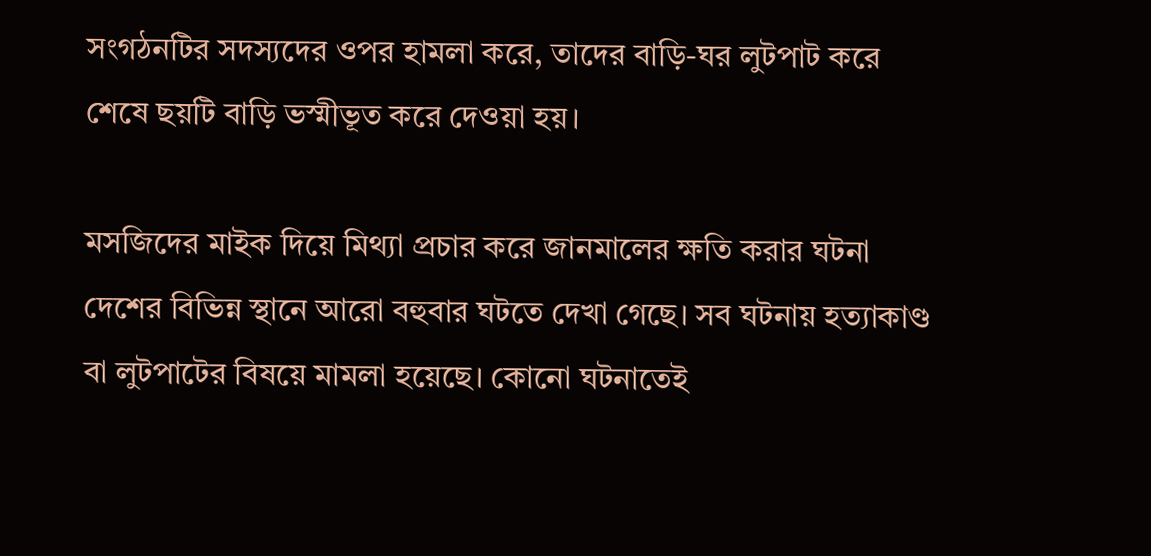সংগঠনটির সদস্যদের ওপর হামলা করে, তাদের বাড়ি-ঘর লুটপাট করে শেষে ছয়টি বাড়ি ভস্মীভূত করে দেওয়া হয়।

মসজিদের মাইক দিয়ে মিথ্যা প্রচার করে জানমালের ক্ষতি করার ঘটনা দেশের বিভিন্ন স্থানে আরো বহুবার ঘটতে দেখা গেছে। সব ঘটনায় হত্যাকাণ্ড বা লুটপাটের বিষয়ে মামলা হয়েছে। কোনো ঘটনাতেই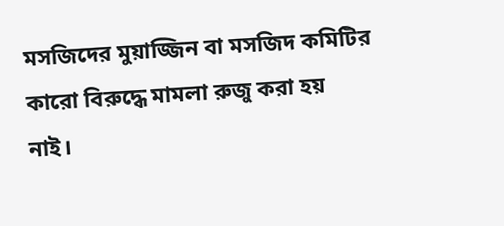মসজিদের মুয়াজ্জিন বা মসজিদ কমিটির কারো বিরুদ্ধে মামলা রুজু করা হয় নাই।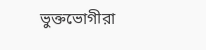ভুক্তভোগীরা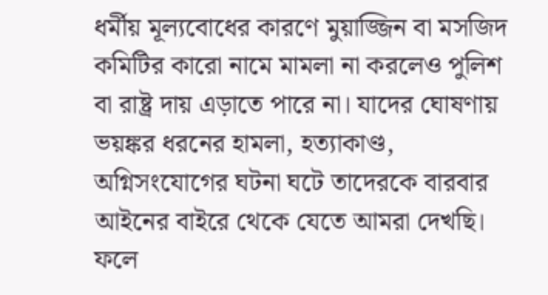ধর্মীয় মূল্যবোধের কারণে মুয়াজ্জিন বা মসজিদ কমিটির কারো নামে মামলা না করলেও পুলিশ বা রাষ্ট্র দায় এড়াতে পারে না। যাদের ঘোষণায় ভয়ঙ্কর ধরনের হামলা, হত্যাকাণ্ড, অগ্নিসংযোগের ঘটনা ঘটে তাদেরকে বারবার আইনের বাইরে থেকে যেতে আমরা দেখছি। ফলে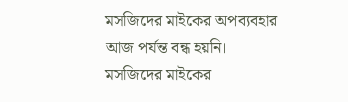মসজিদের মাইকের অপব্যবহার আজ পর্যন্ত বন্ধ হয়নি। মসজিদের মাইকের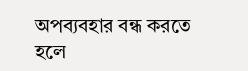অপব্যবহার বন্ধ করতে হলে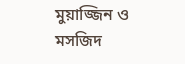মুয়াজ্জিন ও মসজিদ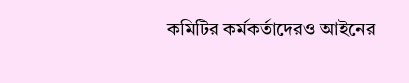কমিটির কর্মকর্তাদেরও আইনের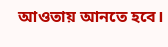আওতায় আনতে হবে।